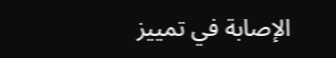الإصابة في تمييز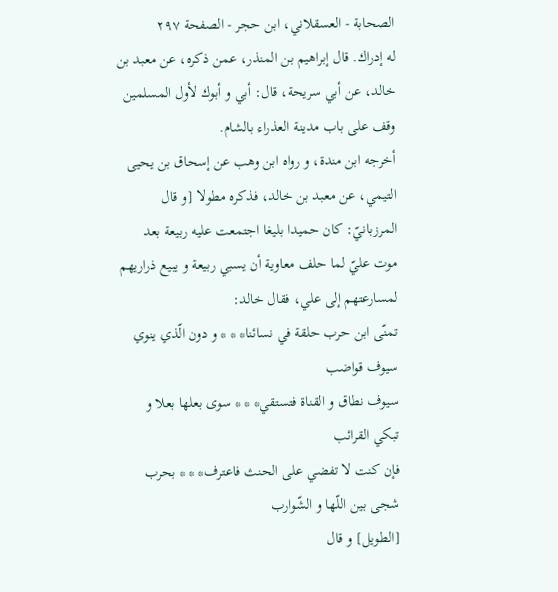الصحابة - العسقلاني، ابن حجر - الصفحة ٢٩٧
له إدراك. قال إبراهيم بن المنذر، عمن ذكره، عن معبد بن خالد، عن أبي سريحة، قال: أبي و أبوك لأول المسلمين وقف على باب مدينة العذراء بالشام.
أخرجه ابن مندة، و رواه ابن وهب عن إسحاق بن يحيى التيمي، عن معبد بن خالد، فذكره مطولا [و قال المرزبانيّ: كان حميدا بليغا اجتمعت عليه ربيعة بعد موت عليّ لما حلف معاوية أن يسبي ربيعة و يبيع ذراريهم لمسارعتهم إلى علي، فقال خالد:
تمنّى ابن حرب حلقة في نسائنا* * * و دون الّذي ينوي سيوف قواضب
سيوف نطاق و القناة فتستقي* * * سوى بعلها بعلا و تبكي القرائب
فإن كنت لا تفضي على الحنث فاعترف* * * بحرب شجى بين اللّها و الشّوارب
[الطويل] و قال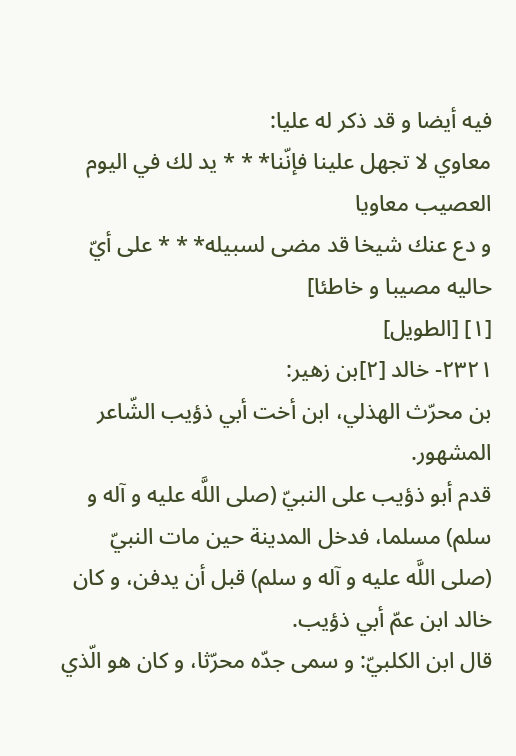فيه أيضا و قد ذكر له عليا:
معاوي لا تجهل علينا فإنّنا* * * يد لك في اليوم العصيب معاويا
و دع عنك شيخا قد مضى لسبيله* * * على أيّ حاليه مصيبا و خاطئا]
[١] [الطويل]
٢٣٢١- خالد [٢]بن زهير:
بن محرّث الهذلي، ابن أخت أبي ذؤيب الشّاعر المشهور.
قدم أبو ذؤيب على النبيّ (صلى اللَّه عليه و آله و سلم) مسلما، فدخل المدينة حين مات النبيّ (صلى اللَّه عليه و آله و سلم) قبل أن يدفن، و كان خالد ابن عمّ أبي ذؤيب.
قال ابن الكلبيّ: و سمى جدّه محرّثا، و كان هو الّذي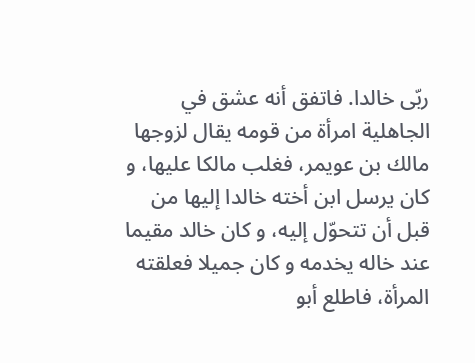ربّى خالدا. فاتفق أنه عشق في الجاهلية امرأة من قومه يقال لزوجها مالك بن عويمر، فغلب مالكا عليها، و كان يرسل ابن أخته خالدا إليها من قبل أن تتحوّل إليه، و كان خالد مقيما عند خاله يخدمه و كان جميلا فعلقته المرأة، فاطلع أبو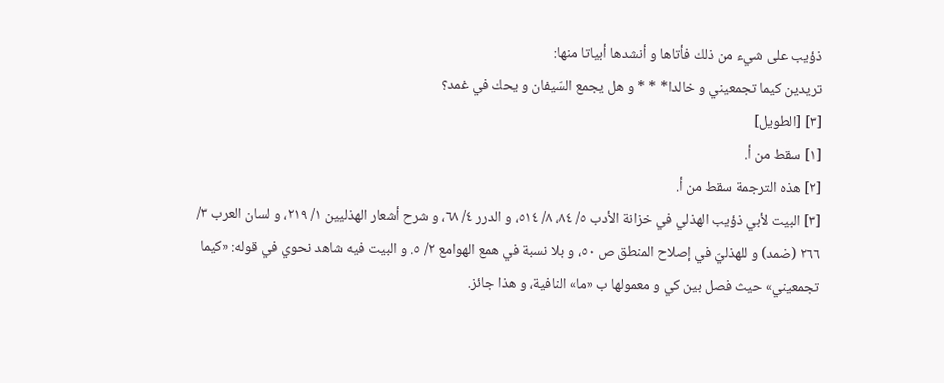ذؤيب على شيء من ذلك فأتاها و أنشدها أبياتا منها:
تريدين كيما تجمعيني و خالدا* * * و هل يجمع السّيفان و يحك في غمد؟
[٣] [الطويل]
[١] سقط من أ.
[٢] هذه الترجمة سقط من أ.
[٣] البيت لأبي ذؤيب الهذلي في خزانة الأدب ٥/ ٨٤، ٨/ ٥١٤، و الدرر ٤/ ٦٨، و شرح أشعار الهذليين ١/ ٢١٩، و لسان العرب ٣/ ٢٦٦ (ضمد) و للهذليّ في إصلاح المنطق ص ٥٠، و بلا نسبة في همع الهوامع ٢/ ٥. و البيت فيه شاهد نحوي في قوله: «كيما تجمعيني» حيث فصل بين كي و معمولها ب «ما» النافية، و هذا جائز.